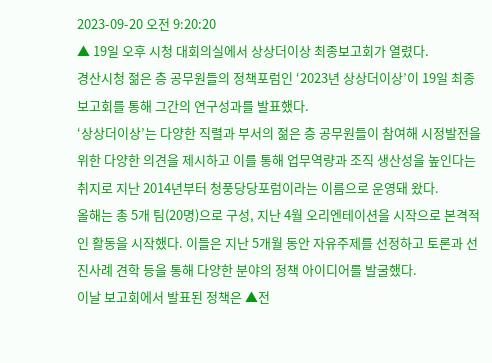2023-09-20 오전 9:20:20
▲ 19일 오후 시청 대회의실에서 상상더이상 최종보고회가 열렸다.
경산시청 젊은 층 공무원들의 정책포럼인 ‘2023년 상상더이상’이 19일 최종보고회를 통해 그간의 연구성과를 발표했다.
‘상상더이상’는 다양한 직렬과 부서의 젊은 층 공무원들이 참여해 시정발전을 위한 다양한 의견을 제시하고 이를 통해 업무역량과 조직 생산성을 높인다는 취지로 지난 2014년부터 청풍당당포럼이라는 이름으로 운영돼 왔다.
올해는 총 5개 팀(20명)으로 구성, 지난 4월 오리엔테이션을 시작으로 본격적인 활동을 시작했다. 이들은 지난 5개월 동안 자유주제를 선정하고 토론과 선진사례 견학 등을 통해 다양한 분야의 정책 아이디어를 발굴했다.
이날 보고회에서 발표된 정책은 ▲전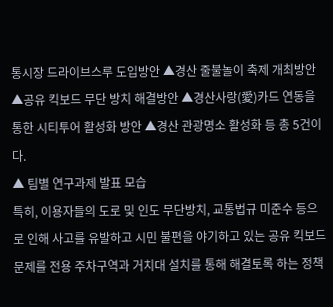통시장 드라이브스루 도입방안 ▲경산 줄불놀이 축제 개최방안 ▲공유 킥보드 무단 방치 해결방안 ▲경산사랑(愛)카드 연동을 통한 시티투어 활성화 방안 ▲경산 관광명소 활성화 등 총 5건이다.
▲ 팀별 연구과제 발표 모습
특히, 이용자들의 도로 및 인도 무단방치, 교통법규 미준수 등으로 인해 사고를 유발하고 시민 불편을 야기하고 있는 공유 킥보드 문제를 전용 주차구역과 거치대 설치를 통해 해결토록 하는 정책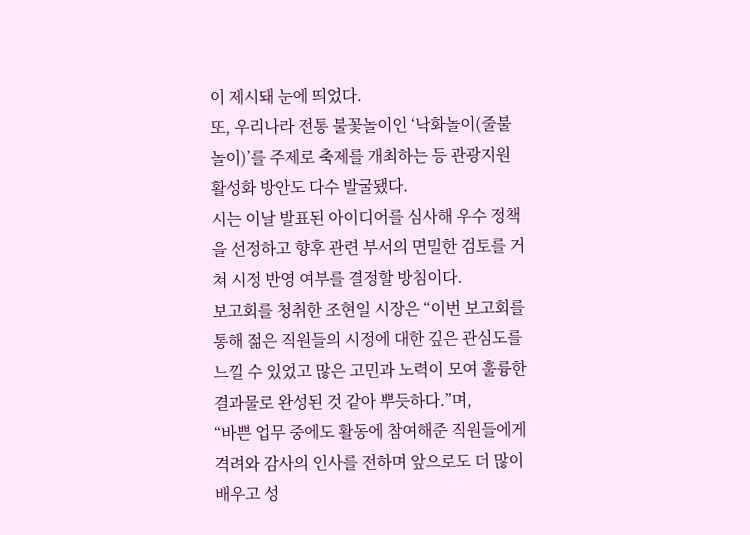이 제시돼 눈에 띄었다.
또, 우리나라 전통 불꽃놀이인 ‘낙화놀이(줄불놀이)’를 주제로 축제를 개최하는 등 관광지원 활성화 방안도 다수 발굴됐다.
시는 이날 발표된 아이디어를 심사해 우수 정책을 선정하고 향후 관련 부서의 면밀한 검토를 거쳐 시정 반영 여부를 결정할 방침이다.
보고회를 청취한 조현일 시장은 “이번 보고회를 통해 젊은 직원들의 시정에 대한 깊은 관심도를 느낄 수 있었고 많은 고민과 노력이 모여 훌륭한 결과물로 완성된 것 같아 뿌듯하다.”며,
“바쁜 업무 중에도 활동에 참여해준 직원들에게 격려와 감사의 인사를 전하며 앞으로도 더 많이 배우고 성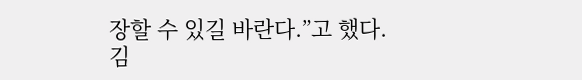장할 수 있길 바란다.”고 했다.
김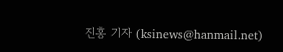진홍 기자 (ksinews@hanmail.net)